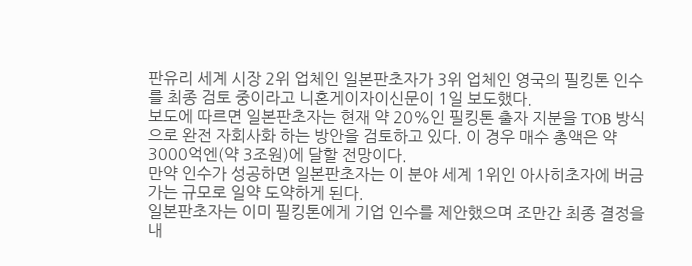판유리 세계 시장 2위 업체인 일본판초자가 3위 업체인 영국의 필킹톤 인수를 최종 검토 중이라고 니혼게이자이신문이 1일 보도했다.
보도에 따르면 일본판초자는 현재 약 20%인 필킹톤 출자 지분을 TOB 방식으로 완전 자회사화 하는 방안을 검토하고 있다. 이 경우 매수 총액은 약 3000억엔(약 3조원)에 달할 전망이다.
만약 인수가 성공하면 일본판초자는 이 분야 세계 1위인 아사히초자에 버금가는 규모로 일약 도약하게 된다.
일본판초자는 이미 필킹톤에게 기업 인수를 제안했으며 조만간 최종 결정을 내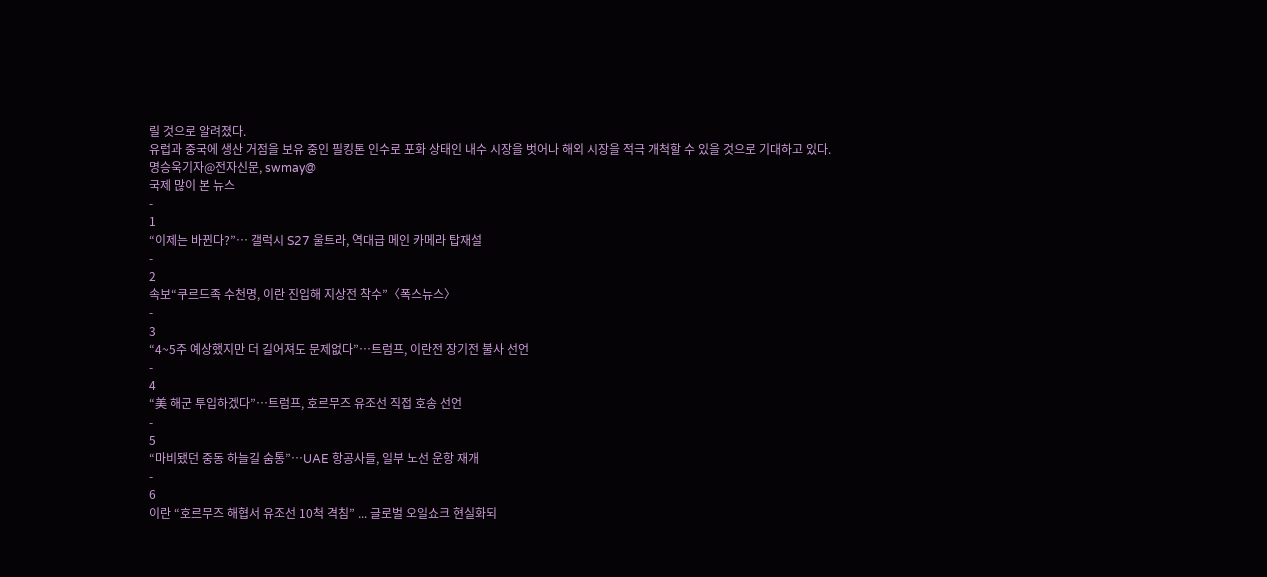릴 것으로 알려졌다.
유럽과 중국에 생산 거점을 보유 중인 필킹톤 인수로 포화 상태인 내수 시장을 벗어나 해외 시장을 적극 개척할 수 있을 것으로 기대하고 있다.
명승욱기자@전자신문, swmay@
국제 많이 본 뉴스
-
1
“이제는 바뀐다?”… 갤럭시 S27 울트라, 역대급 메인 카메라 탑재설
-
2
속보“쿠르드족 수천명, 이란 진입해 지상전 착수”〈폭스뉴스〉
-
3
“4~5주 예상했지만 더 길어져도 문제없다”…트럼프, 이란전 장기전 불사 선언
-
4
“美 해군 투입하겠다”…트럼프, 호르무즈 유조선 직접 호송 선언
-
5
“마비됐던 중동 하늘길 숨통”…UAE 항공사들, 일부 노선 운항 재개
-
6
이란 “호르무즈 해협서 유조선 10척 격침” ... 글로벌 오일쇼크 현실화되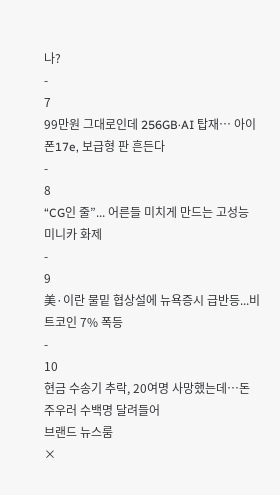나?
-
7
99만원 그대로인데 256GB·AI 탑재… 아이폰17e, 보급형 판 흔든다
-
8
“CG인 줄”... 어른들 미치게 만드는 고성능 미니카 화제
-
9
美·이란 물밑 협상설에 뉴욕증시 급반등...비트코인 7% 폭등
-
10
현금 수송기 추락, 20여명 사망했는데…돈 주우러 수백명 달려들어
브랜드 뉴스룸
×